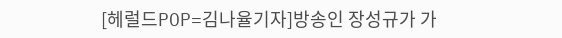[헤럴드POP=김나율기자]방송인 장성규가 가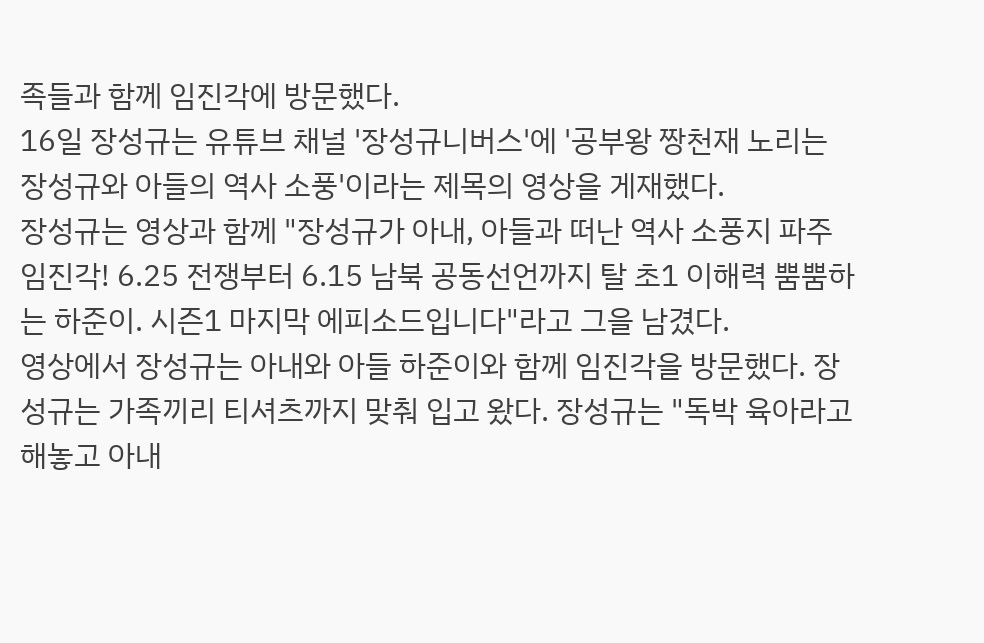족들과 함께 임진각에 방문했다.
16일 장성규는 유튜브 채널 '장성규니버스'에 '공부왕 짱천재 노리는 장성규와 아들의 역사 소풍'이라는 제목의 영상을 게재했다.
장성규는 영상과 함께 "장성규가 아내, 아들과 떠난 역사 소풍지 파주 임진각! 6.25 전쟁부터 6.15 남북 공동선언까지 탈 초1 이해력 뿜뿜하는 하준이. 시즌1 마지막 에피소드입니다"라고 그을 남겼다.
영상에서 장성규는 아내와 아들 하준이와 함께 임진각을 방문했다. 장성규는 가족끼리 티셔츠까지 맞춰 입고 왔다. 장성규는 "독박 육아라고 해놓고 아내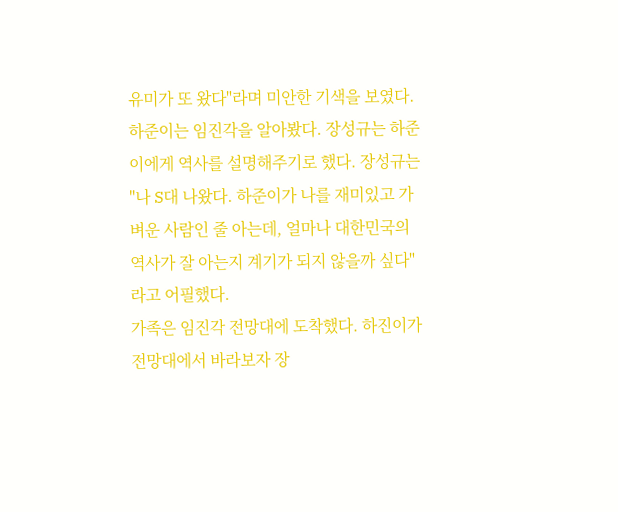유미가 또 왔다"라며 미안한 기색을 보였다.
하준이는 임진각을 알아봤다. 장성규는 하준이에게 역사를 설명해주기로 했다. 장성규는 "나 S대 나왔다. 하준이가 나를 재미있고 가벼운 사람인 줄 아는데, 얼마나 대한민국의 역사가 잘 아는지 계기가 되지 않을까 싶다"라고 어필했다.
가족은 임진각 전망대에 도착했다. 하진이가 전망대에서 바라보자 장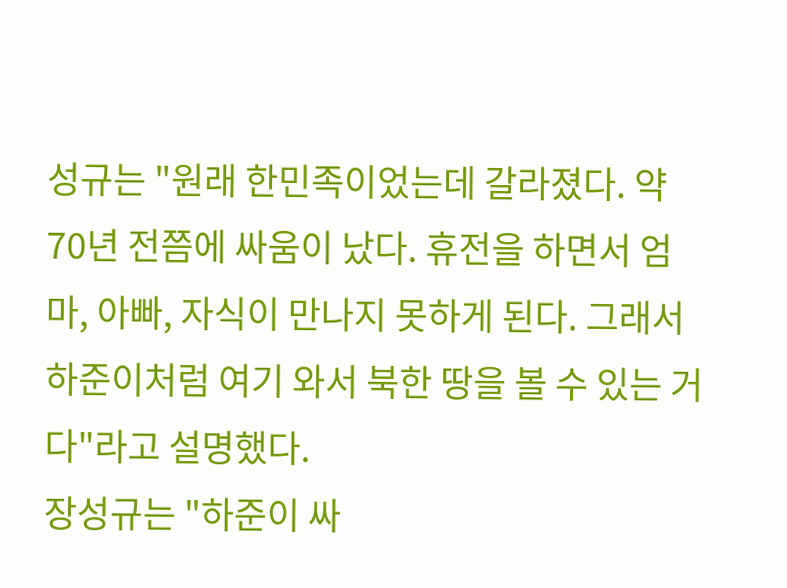성규는 "원래 한민족이었는데 갈라졌다. 약 70년 전쯤에 싸움이 났다. 휴전을 하면서 엄마, 아빠, 자식이 만나지 못하게 된다. 그래서 하준이처럼 여기 와서 북한 땅을 볼 수 있는 거다"라고 설명했다.
장성규는 "하준이 싸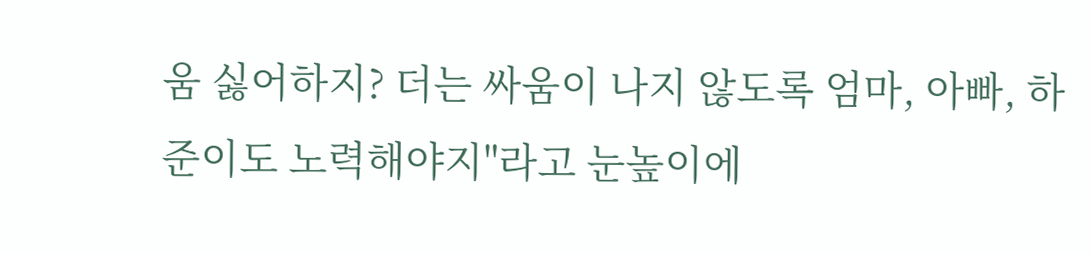움 싫어하지? 더는 싸움이 나지 않도록 엄마, 아빠, 하준이도 노력해야지"라고 눈높이에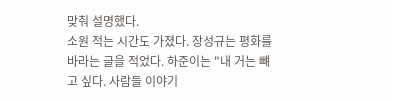맞춰 설명했다.
소원 적는 시간도 가졌다. 장성규는 평화를 바라는 글을 적었다. 하준이는 "내 거는 뺴고 싶다. 사람들 이야기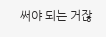써야 되는 거잖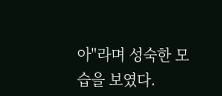아"라며 성숙한 모습을 보였다.